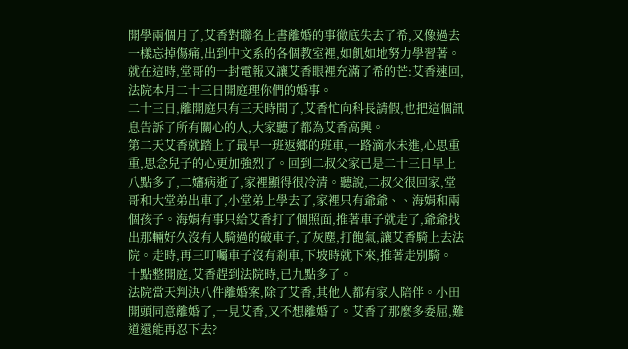開學兩個月了,艾香對聯名上書離婚的事徹底失去了希,又像過去一樣忘掉傷痛,出到中文系的各個教室裡,如飢如地努力學習著。就在這時,堂哥的一封電報又讓艾香眼裡充滿了希的芒:艾香速回,法院本月二十三日開庭理你們的婚事。
二十三日,離開庭只有三天時間了,艾香忙向科長請假,也把這個訊息告訴了所有關心的人,大家聽了都為艾香高興。
第二天艾香就踏上了最早一班返鄉的班車,一路滴水未進,心思重重,思念兒子的心更加強烈了。回到二叔父家已是二十三日早上八點多了,二嬸病逝了,家裡顯得很冷清。聽說,二叔父很回家,堂哥和大堂弟出車了,小堂弟上學去了,家裡只有爺爺、、海娟和兩個孩子。海娟有事只給艾香打了個照面,推著車子就走了,爺爺找出那輛好久沒有人騎過的破車子,了灰塵,打飽氣,讓艾香騎上去法院。走時,再三叮囑車子沒有剎車,下坡時就下來,推著走別騎。
十點整開庭,艾香趕到法院時,已九點多了。
法院當天判決八件離婚案,除了艾香,其他人都有家人陪伴。小田開頭同意離婚了,一見艾香,又不想離婚了。艾香了那麼多委屈,難道還能再忍下去?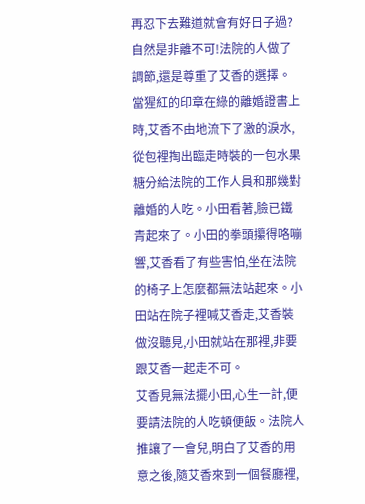再忍下去難道就會有好日子過?自然是非離不可!法院的人做了調節,還是尊重了艾香的選擇。當猩紅的印章在綠的離婚證書上時,艾香不由地流下了激的淚水,從包裡掏出臨走時裝的一包水果糖分給法院的工作人員和那幾對離婚的人吃。小田看著,臉已鐵青起來了。小田的拳頭攥得咯嘣響,艾香看了有些害怕,坐在法院的椅子上怎麼都無法站起來。小田站在院子裡喊艾香走,艾香裝做沒聽見,小田就站在那裡,非要跟艾香一起走不可。
艾香見無法擺小田,心生一計,便要請法院的人吃頓便飯。法院人推讓了一會兒,明白了艾香的用意之後,隨艾香來到一個餐廳裡,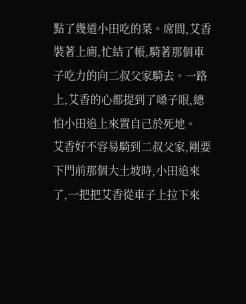點了幾道小田吃的菜。席間,艾香裝著上廁,忙結了帳,騎著那個車子吃力的向二叔父家騎去。一路上,艾香的心都提到了嗓子眼,總怕小田追上來置自己於死地。
艾香好不容易騎到二叔父家,剛要下門前那個大土坡時,小田追來了,一把把艾香從車子上拉下來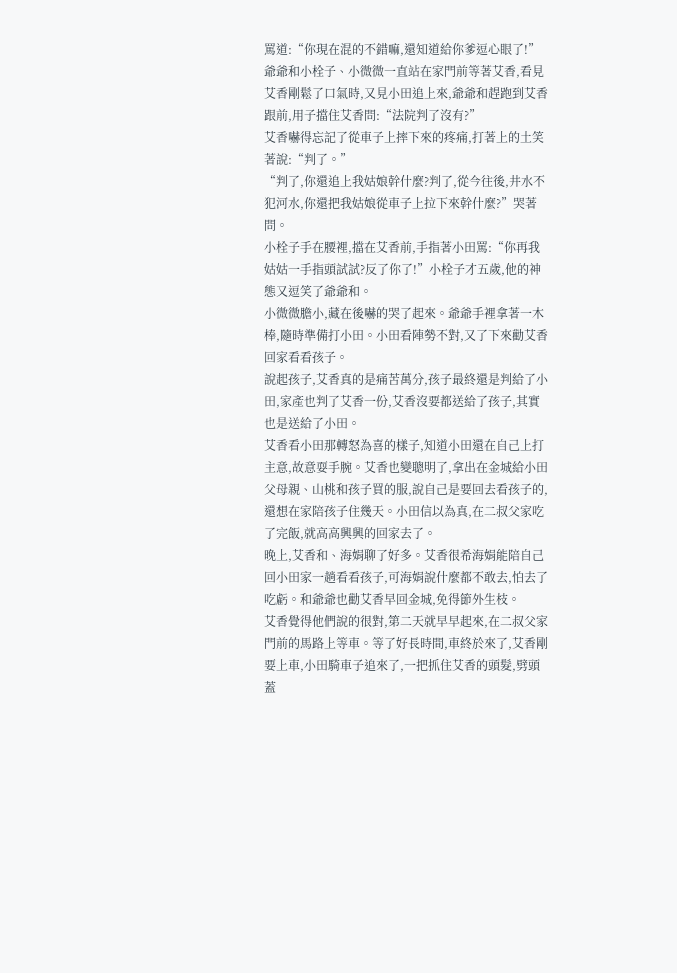罵道:“你現在混的不錯嘛,還知道給你爹逗心眼了!”
爺爺和小栓子、小微微一直站在家門前等著艾香,看見艾香剛鬆了口氣時,又見小田追上來,爺爺和趕跑到艾香跟前,用子擋住艾香問:“法院判了沒有?”
艾香嚇得忘記了從車子上摔下來的疼痛,打著上的土笑著說:“判了。”
“判了,你還追上我姑娘幹什麼?判了,從今往後,井水不犯河水,你還把我姑娘從車子上拉下來幹什麼?”哭著問。
小栓子手在腰裡,擋在艾香前,手指著小田罵:“你再我姑姑一手指頭試試?反了你了!”小栓子才五歲,他的神態又逗笑了爺爺和。
小微微膽小,藏在後嚇的哭了起來。爺爺手裡拿著一木棒,隨時準備打小田。小田看陣勢不對,又了下來勸艾香回家看看孩子。
說起孩子,艾香真的是痛苦萬分,孩子最終還是判給了小田,家產也判了艾香一份,艾香沒要都送給了孩子,其實也是送給了小田。
艾香看小田那轉怒為喜的樣子,知道小田還在自己上打主意,故意耍手腕。艾香也變聰明了,拿出在金城給小田父母親、山桃和孩子買的服,說自己是要回去看孩子的,還想在家陪孩子住幾天。小田信以為真,在二叔父家吃了完飯,就高高興興的回家去了。
晚上,艾香和、海娟聊了好多。艾香很希海娟能陪自己回小田家一趟看看孩子,可海娟說什麼都不敢去,怕去了吃虧。和爺爺也勸艾香早回金城,免得節外生枝。
艾香覺得他們說的很對,第二天就早早起來,在二叔父家門前的馬路上等車。等了好長時間,車終於來了,艾香剛要上車,小田騎車子追來了,一把抓住艾香的頭髮,劈頭蓋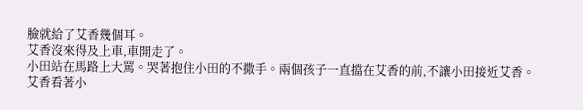臉就給了艾香幾個耳。
艾香沒來得及上車,車開走了。
小田站在馬路上大罵。哭著抱住小田的不撒手。兩個孩子一直擋在艾香的前,不讓小田接近艾香。
艾香看著小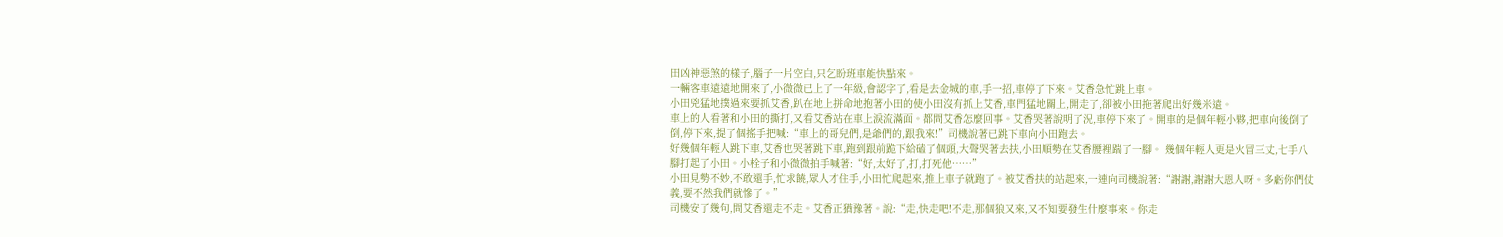田凶神惡煞的樣子,腦子一片空白,只乞盼班車能快點來。
一輛客車遠遠地開來了,小微微已上了一年級,會認字了,看是去金城的車,手一招,車停了下來。艾香急忙跳上車。
小田兇猛地撲過來要抓艾香,趴在地上拼命地抱著小田的使小田沒有抓上艾香,車門猛地關上,開走了,卻被小田拖著爬出好幾米遠。
車上的人看著和小田的撕打,又看艾香站在車上淚流滿面。都問艾香怎麼回事。艾香哭著說明了況,車停下來了。開車的是個年輕小夥,把車向後倒了倒,停下來,提了個搖手把喊:“車上的哥兒們,是爺們的,跟我來!”司機說著已跳下車向小田跑去。
好幾個年輕人跳下車,艾香也哭著跳下車,跑到跟前跪下給磕了個頭,大聲哭著去扶,小田順勢在艾香腰裡踹了一腳。 幾個年輕人更是火冒三丈,七手八腳打起了小田。小栓子和小微微拍手喊著:“好,太好了,打,打死他……”
小田見勢不妙,不敢還手,忙求饒,眾人才住手,小田忙爬起來,推上車子就跑了。被艾香扶的站起來,一連向司機說著:“謝謝,謝謝大恩人呀。多虧你們仗義,要不然我們就慘了。”
司機安了幾句,問艾香還走不走。艾香正猶豫著。說:“走,快走吧!不走,那個狼又來,又不知要發生什麼事來。你走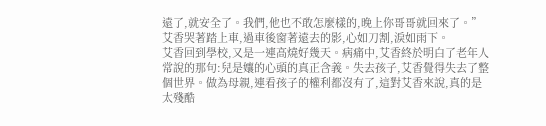遠了,就安全了。我們,他也不敢怎麼樣的,晚上你哥哥就回來了。”
艾香哭著踏上車,過車後窗著遠去的影,心如刀割,淚如雨下。
艾香回到學校,又是一連高燒好幾天。病痛中,艾香終於明白了老年人常說的那句:兒是孃的心頭的真正含義。失去孩子,艾香覺得失去了整個世界。做為母親,連看孩子的權利都沒有了,這對艾香來說,真的是太殘酷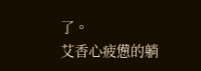了。
艾香心疲憊的躺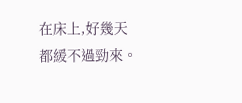在床上,好幾天都緩不過勁來。